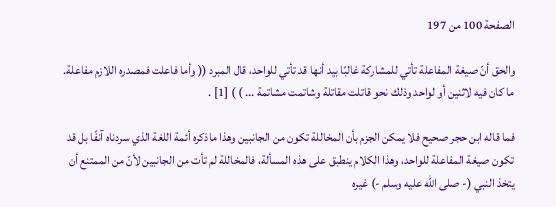الصفحة 100 من 197

والحق أنّ صيغة المفاعلة تأتي للمشاركة غالبًا بيد أنها قد تأتي للواحد، قال المبرد (( وأما فاعلت فمصدره اللازم مفاعلة. ما كان فيه لاثنين أو لواحد وذلك نحو قاتلت مقاتلة وشاتمت مشاتمة ... ) ) [1] .

فما قاله ابن حجر صحيح فلا يمكن الجزم بأن المخاللة تكون من الجانبين وهذا ماذكره أئمة اللغة الذي سردناه آنفًا بل قد تكون صيغة المفاعلة للواحد، وهذا الكلام ينطبق على هذه المسألة، فالمخاللة لم تأت من الجانبين لأنّ من الممتنع أن يتخذ النبي (- صلى الله عليه وسلم -) غيره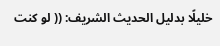خليلًا بدليل الحديث الشريف: (( لو كنت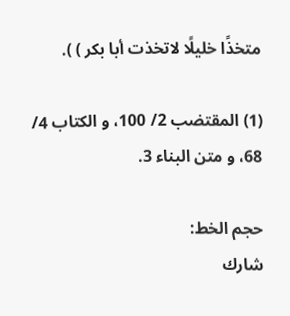متخذًا خليلًا لاتخذت أبا بكر ) ).

(1) المقتضب 2/ 100، و الكتاب 4/ 68، و متن البناء 3.

حجم الخط:
شارك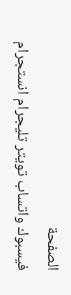الصفحة
فيسبوك واتساب تويتر تليجرام انستجرام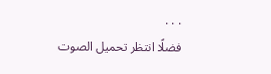. . .
فضلًا انتظر تحميل الصوت